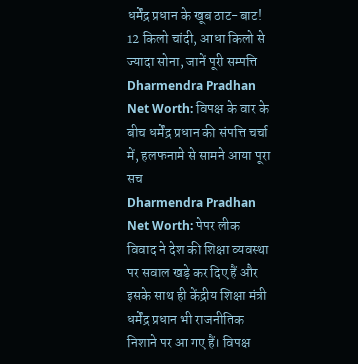धर्मेंद्र प्रधान के खूब ठाट-बाट! 12 किलो चांदी, आधा किलो से ज्यादा सोना, जानें पूरी सम्पत्ति
Dharmendra Pradhan Net Worth: विपक्ष के वार के बीच धर्मेंद्र प्रधान की संपत्ति चर्चा में, हलफनामे से सामने आया पूरा सच
Dharmendra Pradhan Net Worth: पेपर लीक विवाद ने देश की शिक्षा व्यवस्था पर सवाल खड़े कर दिए हैं और इसके साथ ही केंद्रीय शिक्षा मंत्री धर्मेंद्र प्रधान भी राजनीतिक निशाने पर आ गए हैं। विपक्ष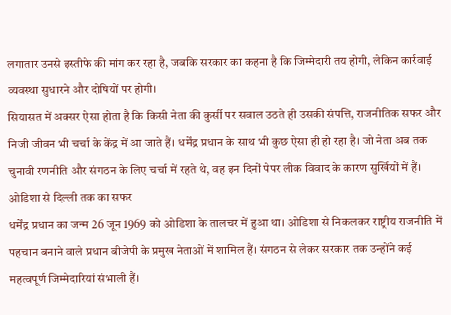लगातार उनसे इस्तीफे की मांग कर रहा है, जबकि सरकार का कहना है कि जिम्मेदारी तय होगी, लेकिन कार्रवाई व्यवस्था सुधारने और दोषियों पर होगी।
सियासत में अक्सर ऐसा होता है कि किसी नेता की कुर्सी पर सवाल उठते ही उसकी संपत्ति, राजनीतिक सफर और निजी जीवन भी चर्चा के केंद्र में आ जाते हैं। धर्मेंद्र प्रधान के साथ भी कुछ ऐसा ही हो रहा है। जो नेता अब तक चुनावी रणनीति और संगठन के लिए चर्चा में रहते थे, वह इन दिनों पेपर लीक विवाद के कारण सुर्खियों में हैं।
ओडिशा से दिल्ली तक का सफर
धर्मेंद्र प्रधान का जन्म 26 जून 1969 को ओडिशा के तालचर में हुआ था। ओडिशा से निकलकर राष्ट्रीय राजनीति में पहचान बनाने वाले प्रधान बीजेपी के प्रमुख नेताओं में शामिल हैं। संगठन से लेकर सरकार तक उन्होंने कई महत्वपूर्ण जिम्मेदारियां संभाली हैं।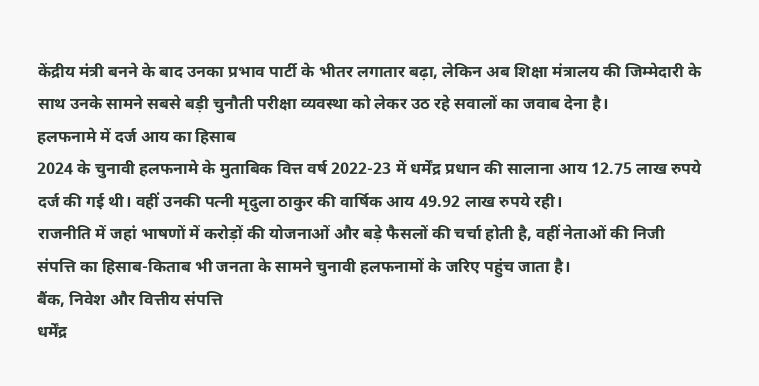केंद्रीय मंत्री बनने के बाद उनका प्रभाव पार्टी के भीतर लगातार बढ़ा, लेकिन अब शिक्षा मंत्रालय की जिम्मेदारी के साथ उनके सामने सबसे बड़ी चुनौती परीक्षा व्यवस्था को लेकर उठ रहे सवालों का जवाब देना है।
हलफनामे में दर्ज आय का हिसाब
2024 के चुनावी हलफनामे के मुताबिक वित्त वर्ष 2022-23 में धर्मेंद्र प्रधान की सालाना आय 12.75 लाख रुपये दर्ज की गई थी। वहीं उनकी पत्नी मृदुला ठाकुर की वार्षिक आय 49.92 लाख रुपये रही।
राजनीति में जहां भाषणों में करोड़ों की योजनाओं और बड़े फैसलों की चर्चा होती है, वहीं नेताओं की निजी संपत्ति का हिसाब-किताब भी जनता के सामने चुनावी हलफनामों के जरिए पहुंच जाता है।
बैंक, निवेश और वित्तीय संपत्ति
धर्मेंद्र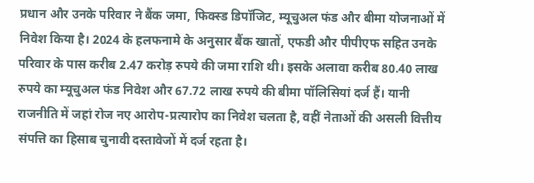प्रधान और उनके परिवार ने बैंक जमा, फिक्स्ड डिपॉजिट, म्यूचुअल फंड और बीमा योजनाओं में निवेश किया है। 2024 के हलफनामे के अनुसार बैंक खातों, एफडी और पीपीएफ सहित उनके परिवार के पास करीब 2.47 करोड़ रुपये की जमा राशि थी। इसके अलावा करीब 80.40 लाख रुपये का म्यूचुअल फंड निवेश और 67.72 लाख रुपये की बीमा पॉलिसियां दर्ज हैं। यानी राजनीति में जहां रोज नए आरोप-प्रत्यारोप का निवेश चलता है, वहीं नेताओं की असली वित्तीय संपत्ति का हिसाब चुनावी दस्तावेजों में दर्ज रहता है।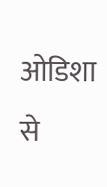ओडिशा से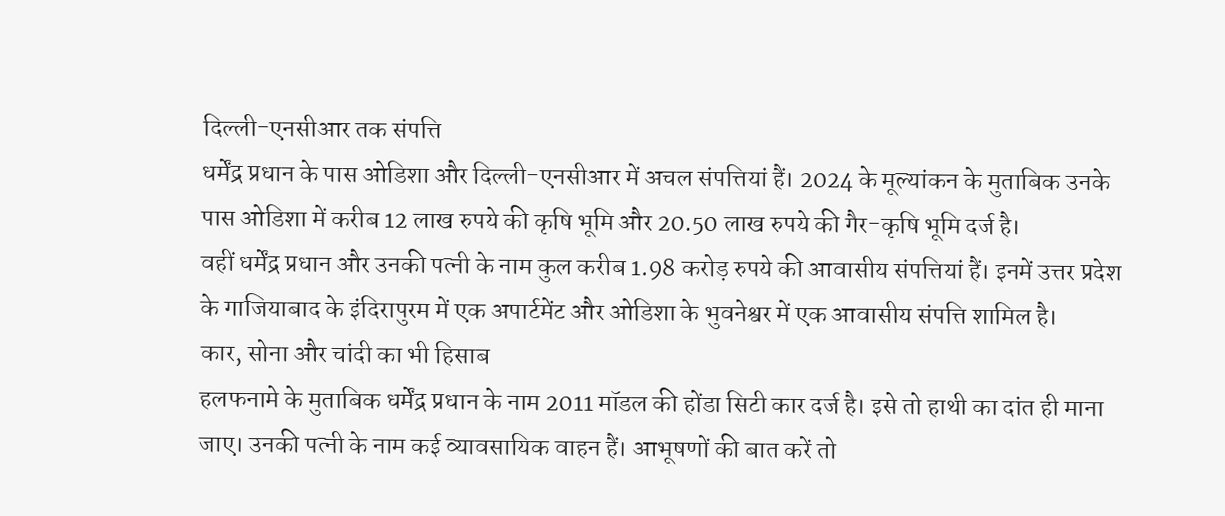दिल्ली-एनसीआर तक संपत्ति
धर्मेंद्र प्रधान के पास ओडिशा और दिल्ली-एनसीआर में अचल संपत्तियां हैं। 2024 के मूल्यांकन के मुताबिक उनके पास ओडिशा में करीब 12 लाख रुपये की कृषि भूमि और 20.50 लाख रुपये की गैर-कृषि भूमि दर्ज है।
वहीं धर्मेंद्र प्रधान और उनकी पत्नी के नाम कुल करीब 1.98 करोड़ रुपये की आवासीय संपत्तियां हैं। इनमें उत्तर प्रदेश के गाजियाबाद के इंदिरापुरम में एक अपार्टमेंट और ओडिशा के भुवनेश्वर में एक आवासीय संपत्ति शामिल है।
कार, सोना और चांदी का भी हिसाब
हलफनामे के मुताबिक धर्मेंद्र प्रधान के नाम 2011 मॉडल की होंडा सिटी कार दर्ज है। इसे तो हाथी का दांत ही माना जाए। उनकी पत्नी के नाम कई व्यावसायिक वाहन हैं। आभूषणों की बात करें तो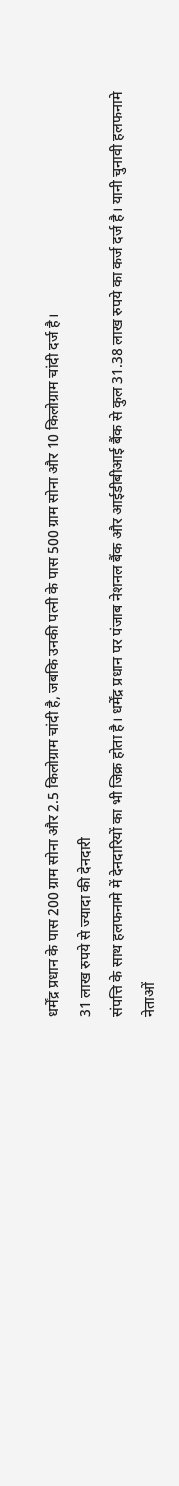धर्मेंद्र प्रधान के पास 200 ग्राम सोना और 2.5 किलोग्राम चांदी है, जबकि उनकी पत्नी के पास 500 ग्राम सोना और 10 किलोग्राम चांदी दर्ज है।
31 लाख रुपये से ज्यादा की देनदारी
संपत्ति के साथ हलफनामे में देनदारियों का भी जिक्र होता है। धर्मेंद्र प्रधान पर पंजाब नेशनल बैंक और आईडीबीआई बैंक से कुल 31.38 लाख रुपये का कर्ज दर्ज है। यानी चुनावी हलफनामे नेताओं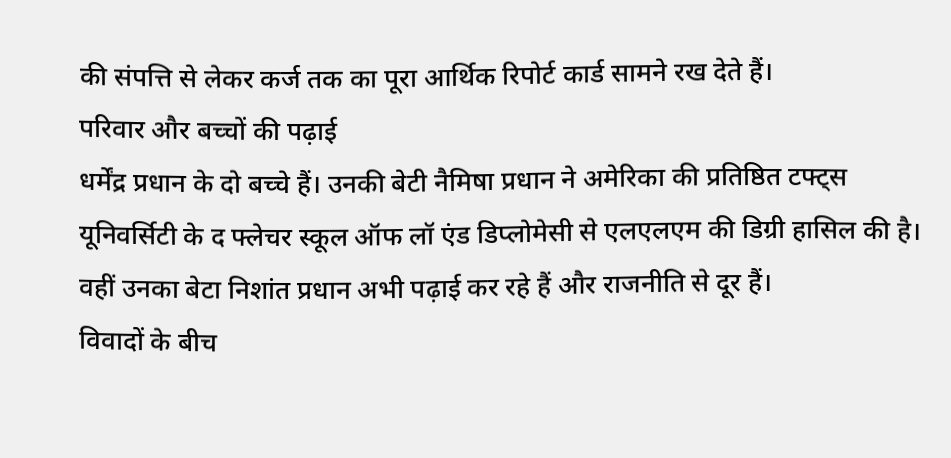की संपत्ति से लेकर कर्ज तक का पूरा आर्थिक रिपोर्ट कार्ड सामने रख देते हैं।
परिवार और बच्चों की पढ़ाई
धर्मेंद्र प्रधान के दो बच्चे हैं। उनकी बेटी नैमिषा प्रधान ने अमेरिका की प्रतिष्ठित टफ्ट्स यूनिवर्सिटी के द फ्लेचर स्कूल ऑफ लॉ एंड डिप्लोमेसी से एलएलएम की डिग्री हासिल की है। वहीं उनका बेटा निशांत प्रधान अभी पढ़ाई कर रहे हैं और राजनीति से दूर हैं।
विवादों के बीच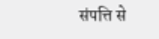संपत्ति से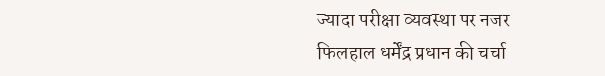ज्यादा परीक्षा व्यवस्था पर नजर
फिलहाल धर्मेंद्र प्रधान की चर्चा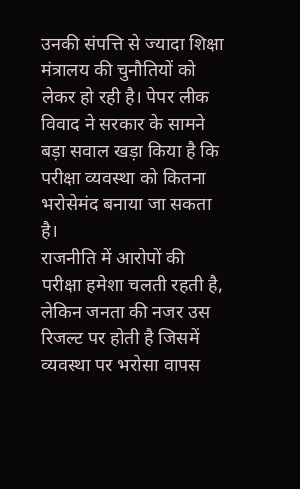उनकी संपत्ति से ज्यादा शिक्षा मंत्रालय की चुनौतियों को लेकर हो रही है। पेपर लीक विवाद ने सरकार के सामने बड़ा सवाल खड़ा किया है कि परीक्षा व्यवस्था को कितना भरोसेमंद बनाया जा सकता है।
राजनीति में आरोपों की परीक्षा हमेशा चलती रहती है, लेकिन जनता की नजर उस रिजल्ट पर होती है जिसमें व्यवस्था पर भरोसा वापस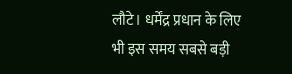लौटे। धर्मेंद्र प्रधान के लिए भी इस समय सबसे बड़ी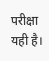परीक्षा यही है।